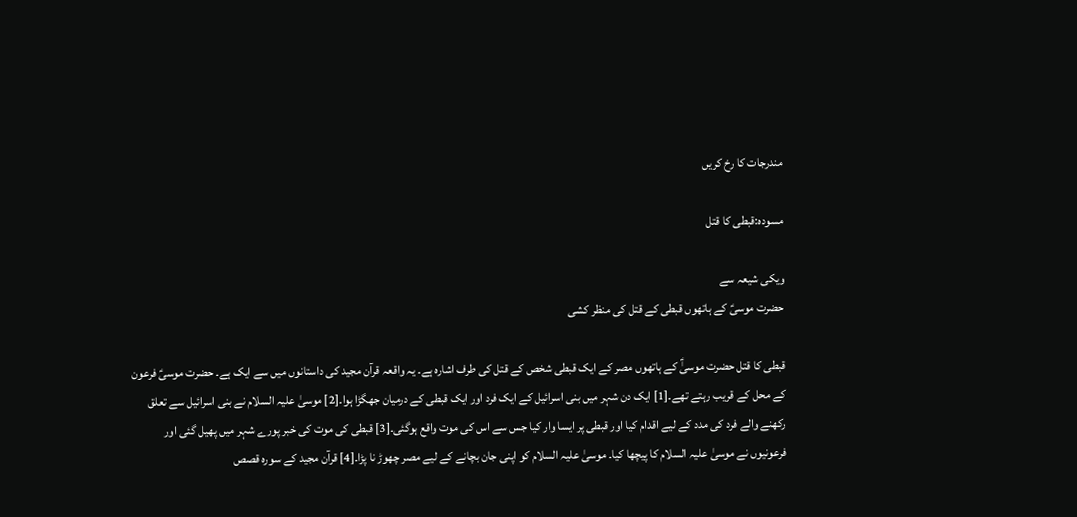مندرجات کا رخ کریں

مسودہ:قبطی کا قتل

ویکی شیعہ سے
حضرت موسیؑ کے ہاتھوں قبطی کے قتل کی منظر کشی

قبطی کا قتل حضرت موسیٰؑ کے ہاتھوں مصر کے ایک قبطی شخص کے قتل کی طرف اشارہ ہے۔ یہ واقعہ قرآن مجید کی داستانوں میں سے ایک ہے۔ حضرت موسیؑ فرعون کے محل کے قریب رہتے تھے۔[1] ایک دن شہر میں بنی اسرائیل کے ایک فرد اور ایک قبطی کے درمیان جھگڑا ہوا۔[2] موسیٰ علیہ السلام نے بنی اسرائیل سے تعلق رکھنے والے فرد کی مدد کے لیے اقدام کیا اور قبطی پر ایسا وار کیا جس سے اس کی موت واقع ہوگئی۔[3] قبطی کی موت کی خبر پورے شہر میں پھیل گئی اور فرعونیوں نے موسیٰ علیہ السلام کا پیچھا کیا۔ موسیٰ علیہ السلام کو اپنی جان بچانے کے لیے مصر چھوڑ نا پڑا۔[4] قرآن مجید کے سورہ قصص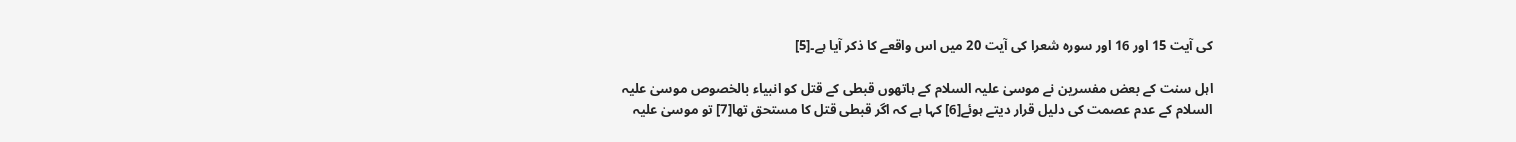کی آیت 15 اور 16 اور سورہ شعرا کی آیت 20 میں اس واقعے کا ذکر آیا ہے۔[5]

اہل سنت کے بعض مفسرین نے موسیٰ علیہ السلام کے ہاتھوں قبطی کے قتل کو انبیاء بالخصوص موسیٰ علیہ السلام کے عدم عصمت کی دلیل قرار دیتے ہوئے[6] کہا ہے کہ اگر قبطی قتل کا مستحق تھا[7] تو موسیٰ علیہ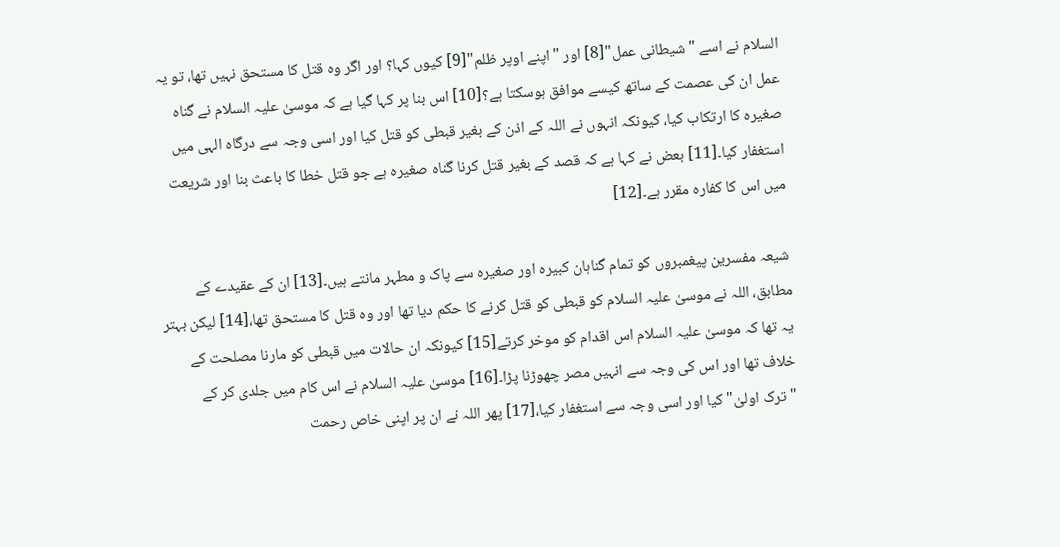السلام نے اسے "شیطانی عمل"[8] اور "اپنے اوپر ظلم"[9] کیوں کہا؟ اور اگر وہ قتل کا مستحق نہیں تھا، تو یہ عمل ان کی عصمت کے ساتھ کیسے موافق ہوسکتا ہے؟[10] اس بنا پر کہا گیا ہے کہ موسیٰ علیہ السلام نے گناہ صغیرہ کا ارتکاب کیا، کیونکہ انہوں نے اللہ کے اذن کے بغیر قبطی کو قتل کیا اور اسی وجہ سے درگاہ الہی میں استغفار کیا۔[11] بعض نے کہا ہے کہ قصد کے بغیر قتل کرنا گناہ صغیرہ ہے جو قتل خطا کا باعث بنا اور شریعت میں اس کا کفارہ مقرر ہے۔[12]

شیعہ مفسرین پیغمبروں کو تمام گناہان کبیرہ اور صغیرہ سے پاک و مطہر مانتے ہیں۔[13] ان کے عقیدے کے مطابق، اللہ نے موسیٰ علیہ السلام کو قبطی کو قتل کرنے کا حکم دیا تھا اور وہ قتل کا مستحق تھا،[14] لیکن بہتر یہ تھا کہ موسیٰ علیہ السلام اس اقدام کو موخر کرتے[15] کیونکہ ان حالات میں قبطی کو مارنا مصلحت کے خلاف تھا اور اس کی وجہ سے انہیں مصر چھوڑنا پڑا۔[16] موسیٰ علیہ السلام نے اس کام میں جلدی کر کے "ترک اولیٰ" کیا اور اسی وجہ سے استغفار کیا،[17] پھر اللہ نے ان پر اپنی خاص رحمت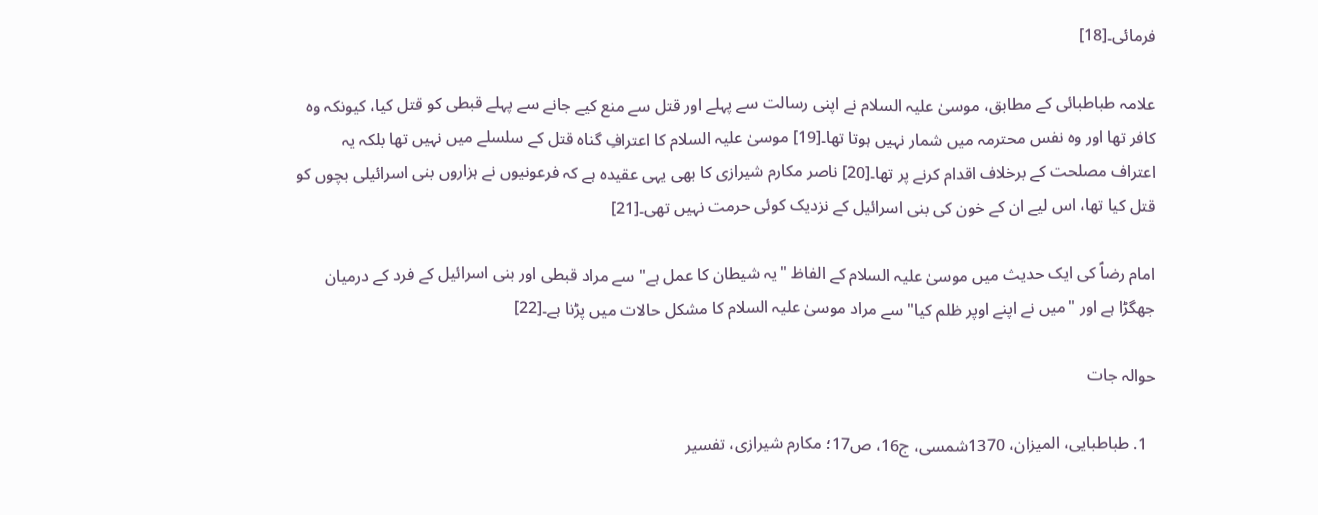فرمائی۔[18]

علامہ طباطبائی کے مطابق، موسیٰ علیہ السلام نے اپنی رسالت سے پہلے اور قتل سے منع کیے جانے سے پہلے قبطی کو قتل کیا، کیونکہ وہ کافر تھا اور وہ نفس محترمہ میں شمار نہیں ہوتا تھا۔[19] موسیٰ علیہ السلام کا اعترافِ گناہ قتل کے سلسلے میں نہیں تھا بلکہ یہ اعتراف مصلحت کے برخلاف اقدام کرنے پر تھا۔[20] ناصر مکارم شیرازی کا بھی یہی عقیدہ ہے کہ فرعونیوں نے ہزاروں بنی اسرائیلی بچوں کو قتل کیا تھا، اس لیے ان کے خون کی بنی اسرائیل کے نزدیک کوئی حرمت نہیں تھی۔[21]

امام رضاؑ کی ایک حدیث میں موسیٰ علیہ السلام کے الفاظ "یہ شیطان کا عمل ہے" سے مراد قبطی اور بنی اسرائیل کے فرد کے درمیان جھگڑا ہے اور "میں نے اپنے اوپر ظلم کیا" سے مراد موسیٰ علیہ السلام کا مشکل حالات میں پڑنا ہے۔[22]

حوالہ جات

  1. طباطبایی، المیزان، 1370شمسی، ج16، ص17؛ مکارم شیرازی، تفسیر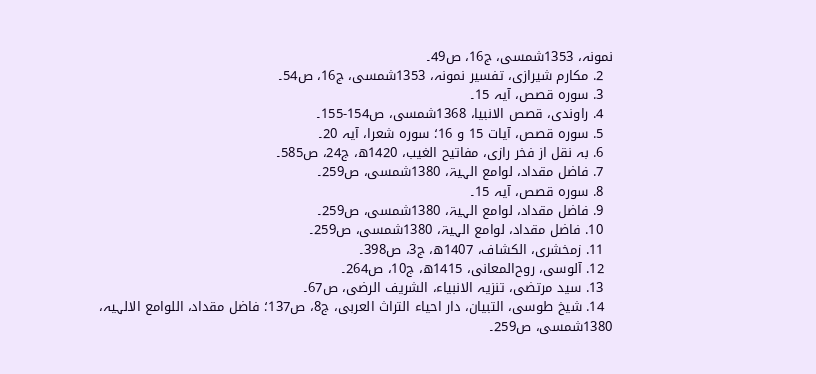نمونہ، 1353شمسی، ج16، ص49۔
  2. مکارم شیرازی، تفسیر نمونہ، 1353شمسی، ج16، ص54۔
  3. سورہ قصص، آیہ 15۔
  4. راوندی، قصص الانبیا، 1368شمسی، ص154-155۔
  5. سورہ قصص، آیات 15 و 16؛ سورہ شعرا، آیہ 20۔
  6. بہ نقل از فخر رازی، مفاتیح الغیب، 1420ھ، ج24، ص585۔
  7. فاضل مقداد، لوامع الہیۃ، 1380شمسی، ص259۔
  8. سورہ قصص، آیہ 15۔
  9. فاضل مقداد، لوامع الہیۃ، 1380شمسی، ص259۔
  10. فاضل مقداد، لوامع الہیۃ، 1380شمسی، ص259۔
  11. زمخشری، الکشاف، 1407ھ، ج3، ص398۔
  12. آلوسی، روح‌المعانی، 1415ھ، ج10، ص264۔
  13. سید مرتضی، تنزیہ الانبیاء، الشریف الرضی، ص67۔
  14. شیخ طوسی، التبیان، دار احیاء التراث العربی، ج8، ص137؛ فاضل مقداد، اللوامع الالہیہ، 1380شمسی، ص259۔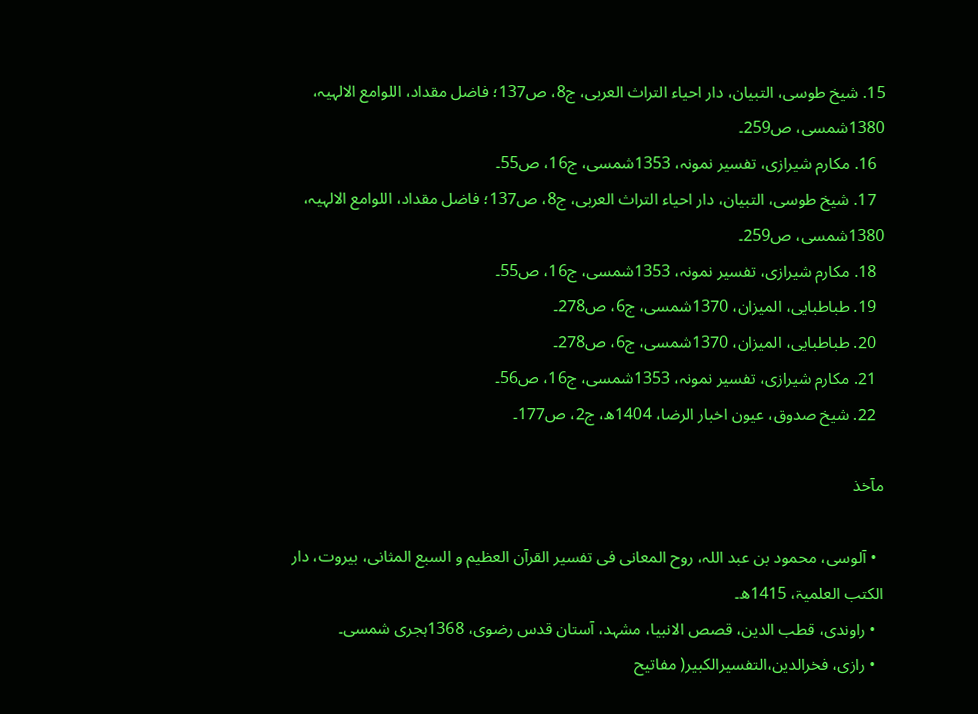15. شیخ طوسی، التبیان، دار احیاء التراث العربی، ج8، ص137؛ فاضل مقداد، اللوامع الالہیہ، 1380شمسی، ص259۔
  16. مکارم شیرازی، تفسیر نمونہ، 1353شمسی، ج16، ص55۔
  17. شیخ طوسی، التبیان، دار احیاء التراث العربی، ج8، ص137؛ فاضل مقداد، اللوامع الالہیہ، 1380شمسی، ص259۔
  18. مکارم شیرازی، تفسیر نمونہ، 1353شمسی، ج16، ص55۔
  19. طباطبایی، المیزان، 1370شمسی، ج6، ص278۔
  20. طباطبایی، المیزان، 1370شمسی، ج6، ص278۔
  21. مکارم شیرازی، تفسیر نمونہ، 1353شمسی، ج16، ص56۔
  22. شیخ صدوق، عیون اخبار الرضا، 1404ھ، ج2، ص177۔

مآخذ

  • آلوسی، محمود بن عبد اللہ، روح المعانی فی تفسیر القرآن العظیم و السبع المثانی، بیروت، دار الکتب العلمیۃ، 1415ھ۔
  • راوندی، قطب الدین، قصص الانبیا، مشہد، آستان قدس رضوی، 1368ہجری شمسی۔
  • رازی، فخرالدین،التفسیرالکبیر( مفاتیح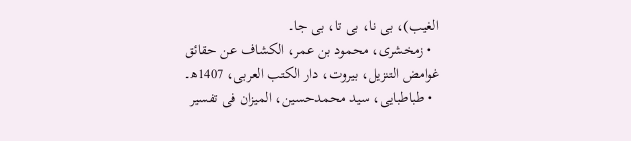الغیب)، بی نا، بی تا، بی جا۔
  • زمخشری، محمود بن عمر، الکشاف عن حقائق غوامض التنزیل، بیروت، دار الکتب العربی، 1407ھ۔
  • طباطبایی، سید محمدحسین، المیزان فی تفسیر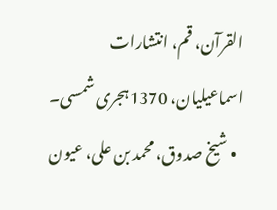القرآن، قم، انتشارات اسماعیلیان، 1370ہجری شمسی۔
  • شیخ صدوق، محمد بن علی، عیون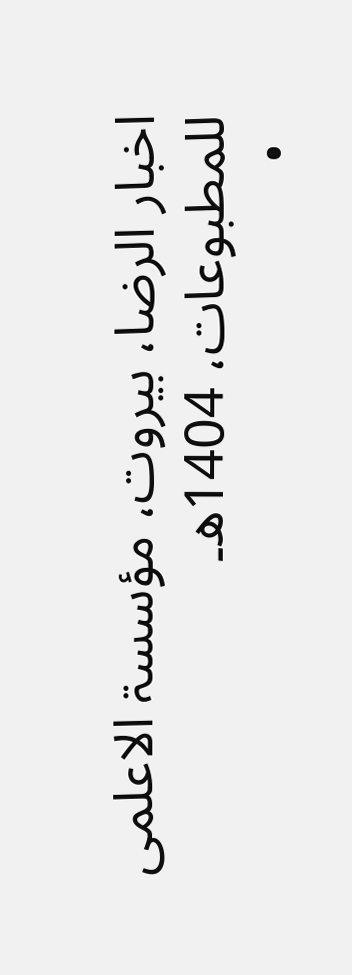اخبار الرضا، بیروت، مؤسسۃ الاعلمی للمطبوعات، 1404ھ۔
  •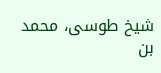شیخ طوسی، محمد بن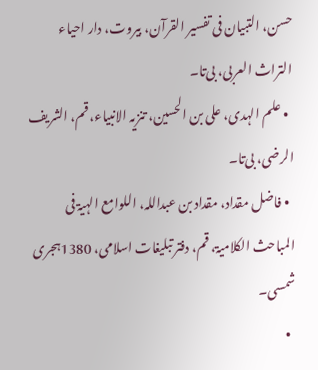حسن، التبیان فی تفسیر القرآن، بیروت، دار احیاء التراث العربی، بی‌تا۔
  • علم الہدی، علی بن الحسین، تنزیہ الانبیاء، قم، الشریف الرضی، بی‌تا۔
  • فاضل مقداد، مقداد بن عبداللہ، اللوامع الہیۃ فی المباحث الکلامیۃ، قم، دفتر تبلیغات اسلامی، 1380ہجری شمسی۔
  •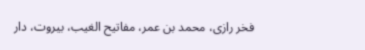فخر رازی، محمد بن عمر، مفاتیح الغیب، بیروت، دار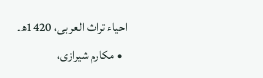احیاء تراث العربی، 1420ھ۔
  • مکارم شیرازی،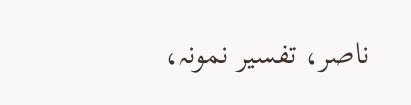ناصر، تفسیر نمونہ،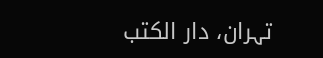تہران، دار الکتب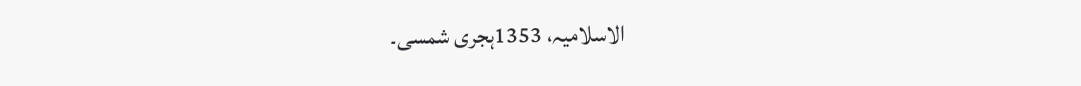الاسلامیہ، 1353ہجری شمسی۔